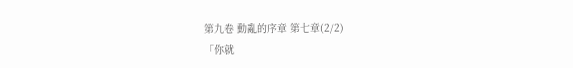第九卷 動亂的序章 第七章(2/2)
「你就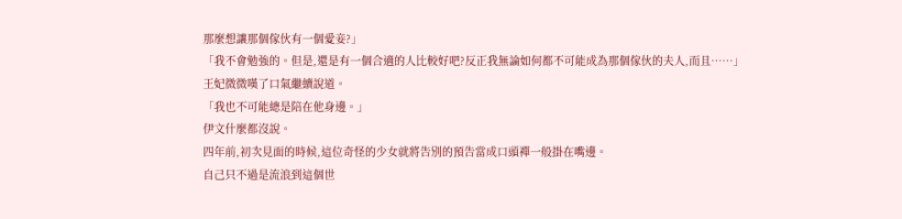那麼想讓那個傢伙有一個愛妾?」
「我不會勉強的。但是,還是有一個合適的人比較好吧?反正我無論如何都不可能成為那個傢伙的夫人,而且……」
王妃微微嘆了口氣繼續說道。
「我也不可能總是陪在他身邊。」
伊文什麼都沒說。
四年前,初次見面的時候,這位奇怪的少女就將告別的預告當成口頭禪一般掛在嘴邊。
自己只不過是流浪到這個世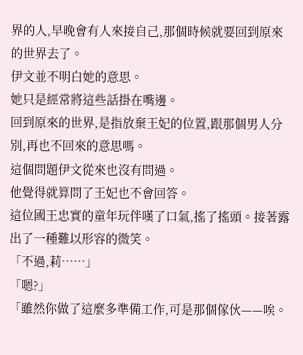界的人,早晚會有人來接自己,那個時候就要回到原來的世界去了。
伊文並不明白她的意思。
她只是經常將這些話掛在嘴邊。
回到原來的世界,是指放棄王妃的位置,跟那個男人分別,再也不回來的意思嗎。
這個問題伊文從來也沒有問過。
他覺得就算問了王妃也不會回答。
這位國王忠實的童年玩伴嘆了口氣,搖了搖頭。接著露出了一種難以形容的微笑。
「不過,莉……」
「嗯?」
「雖然你做了這麼多準備工作,可是那個傢伙——唉。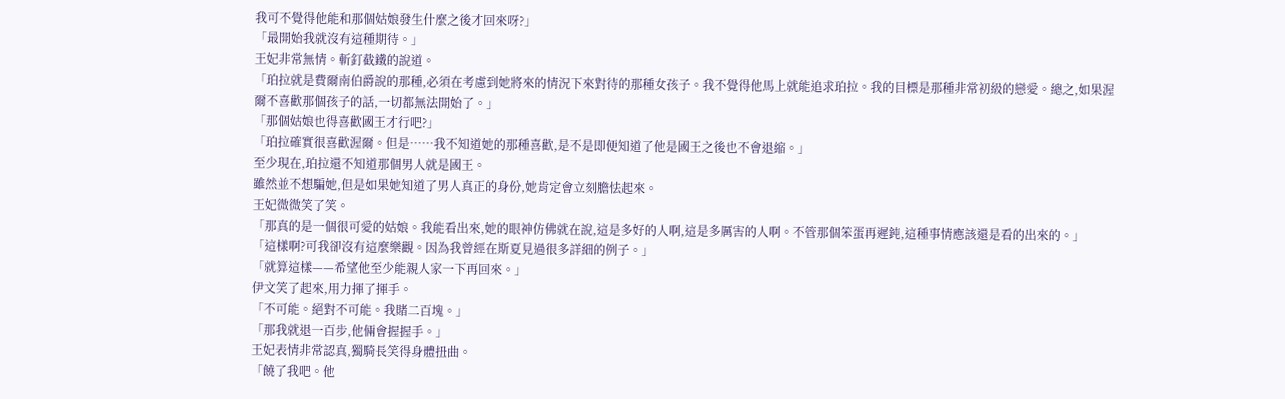我可不覺得他能和那個姑娘發生什麼之後才回來呀?」
「最開始我就沒有這種期待。」
王妃非常無情。斬釘截鐵的說道。
「珀拉就是費爾南伯爵說的那種,必須在考慮到她將來的情況下來對待的那種女孩子。我不覺得他馬上就能追求珀拉。我的目標是那種非常初級的戀愛。總之,如果渥爾不喜歡那個孩子的話,一切都無法開始了。」
「那個姑娘也得喜歡國王才行吧?」
「珀拉確實很喜歡渥爾。但是……我不知道她的那種喜歡,是不是即便知道了他是國王之後也不會退縮。」
至少現在,珀拉還不知道那個男人就是國王。
雖然並不想騙她,但是如果她知道了男人真正的身份,她肯定會立刻膽怯起來。
王妃微微笑了笑。
「那真的是一個很可愛的姑娘。我能看出來,她的眼神仿佛就在說,這是多好的人啊,這是多厲害的人啊。不管那個笨蛋再遲鈍,這種事情應該還是看的出來的。」
「這樣啊?可我卻沒有這麼樂觀。因為我曾經在斯夏見過很多詳細的例子。」
「就算這樣——希望他至少能親人家一下再回來。」
伊文笑了起來,用力揮了揮手。
「不可能。絕對不可能。我賭二百塊。」
「那我就退一百步,他倆會握握手。」
王妃表情非常認真,獨騎長笑得身體扭曲。
「饒了我吧。他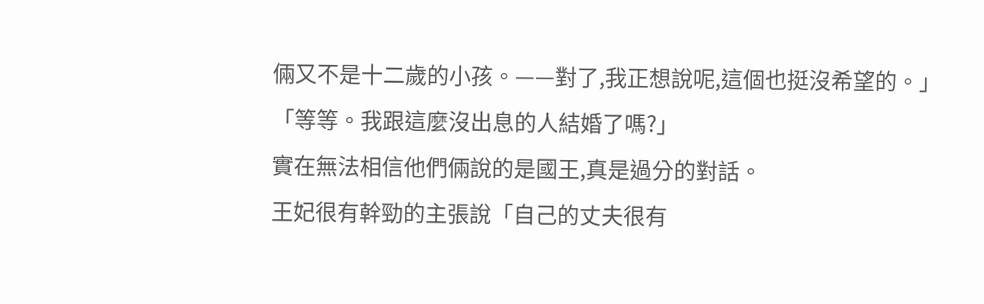倆又不是十二歲的小孩。——對了,我正想說呢,這個也挺沒希望的。」
「等等。我跟這麼沒出息的人結婚了嗎?」
實在無法相信他們倆說的是國王,真是過分的對話。
王妃很有幹勁的主張說「自己的丈夫很有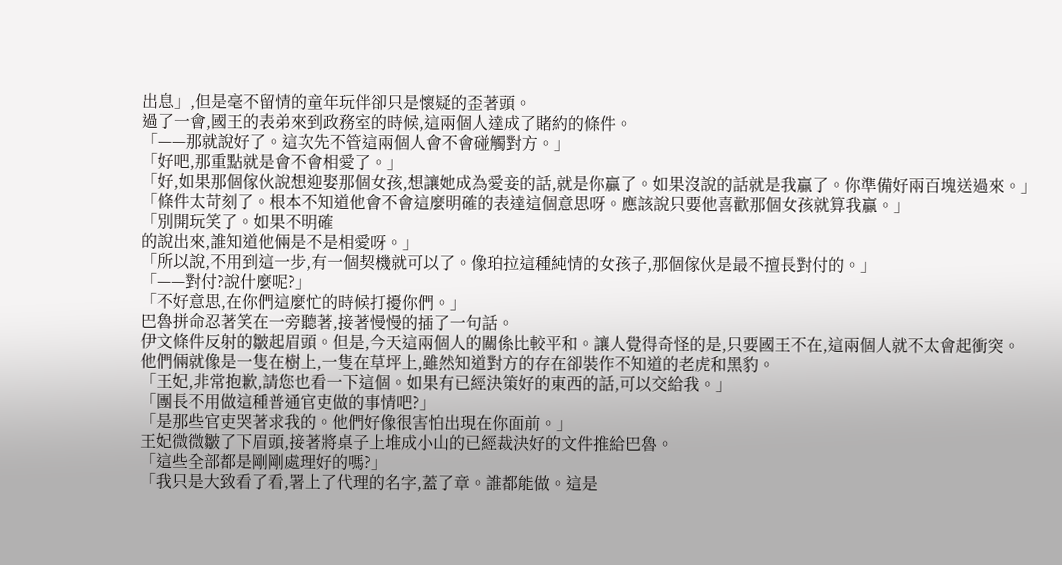出息」,但是毫不留情的童年玩伴卻只是懷疑的歪著頭。
過了一會,國王的表弟來到政務室的時候,這兩個人達成了賭約的條件。
「——那就說好了。這次先不管這兩個人會不會碰觸對方。」
「好吧,那重點就是會不會相愛了。」
「好,如果那個傢伙說想迎娶那個女孩,想讓她成為愛妾的話,就是你贏了。如果沒說的話就是我贏了。你準備好兩百塊送過來。」
「條件太苛刻了。根本不知道他會不會這麼明確的表達這個意思呀。應該說只要他喜歡那個女孩就算我贏。」
「別開玩笑了。如果不明確
的說出來,誰知道他倆是不是相愛呀。」
「所以說,不用到這一步,有一個契機就可以了。像珀拉這種純情的女孩子,那個傢伙是最不擅長對付的。」
「——對付?說什麼呢?」
「不好意思,在你們這麼忙的時候打擾你們。」
巴魯拼命忍著笑在一旁聽著,接著慢慢的插了一句話。
伊文條件反射的皺起眉頭。但是,今天這兩個人的關係比較平和。讓人覺得奇怪的是,只要國王不在,這兩個人就不太會起衝突。
他們倆就像是一隻在樹上,一隻在草坪上,雖然知道對方的存在卻裝作不知道的老虎和黑豹。
「王妃,非常抱歉,請您也看一下這個。如果有已經決策好的東西的話,可以交給我。」
「團長不用做這種普通官吏做的事情吧?」
「是那些官吏哭著求我的。他們好像很害怕出現在你面前。」
王妃微微皺了下眉頭,接著將桌子上堆成小山的已經裁決好的文件推給巴魯。
「這些全部都是剛剛處理好的嗎?」
「我只是大致看了看,署上了代理的名字,蓋了章。誰都能做。這是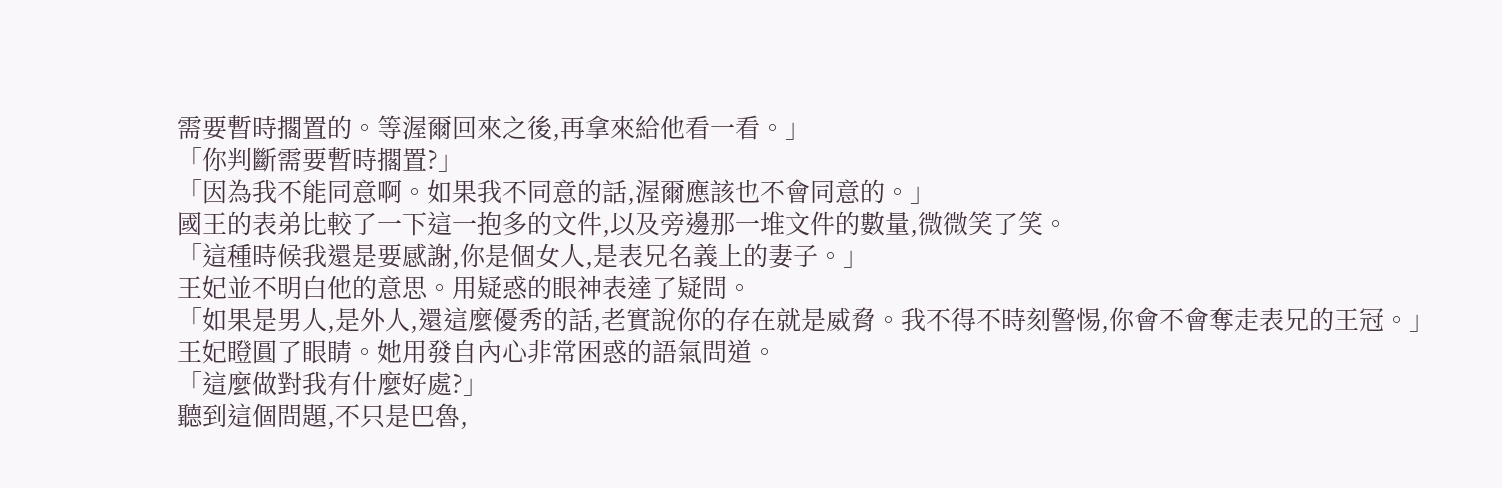需要暫時擱置的。等渥爾回來之後,再拿來給他看一看。」
「你判斷需要暫時擱置?」
「因為我不能同意啊。如果我不同意的話,渥爾應該也不會同意的。」
國王的表弟比較了一下這一抱多的文件,以及旁邊那一堆文件的數量,微微笑了笑。
「這種時候我還是要感謝,你是個女人,是表兄名義上的妻子。」
王妃並不明白他的意思。用疑惑的眼神表達了疑問。
「如果是男人,是外人,還這麼優秀的話,老實說你的存在就是威脅。我不得不時刻警惕,你會不會奪走表兄的王冠。」
王妃瞪圓了眼睛。她用發自內心非常困惑的語氣問道。
「這麼做對我有什麼好處?」
聽到這個問題,不只是巴魯,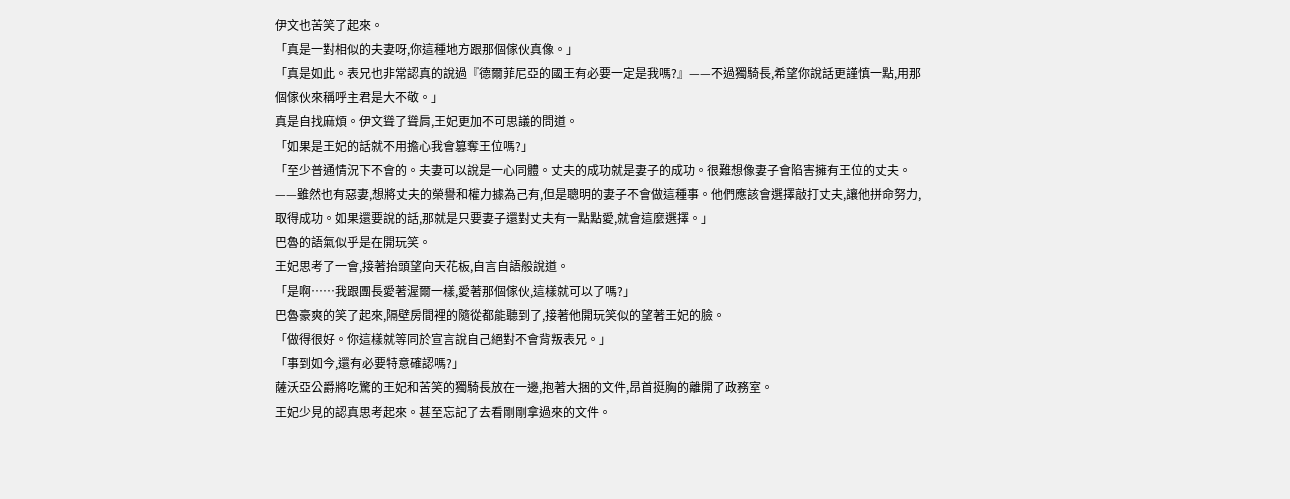伊文也苦笑了起來。
「真是一對相似的夫妻呀,你這種地方跟那個傢伙真像。」
「真是如此。表兄也非常認真的說過『德爾菲尼亞的國王有必要一定是我嗎?』——不過獨騎長,希望你說話更謹慎一點,用那個傢伙來稱呼主君是大不敬。」
真是自找麻煩。伊文聳了聳肩,王妃更加不可思議的問道。
「如果是王妃的話就不用擔心我會篡奪王位嗎?」
「至少普通情況下不會的。夫妻可以說是一心同體。丈夫的成功就是妻子的成功。很難想像妻子會陷害擁有王位的丈夫。——雖然也有惡妻,想將丈夫的榮譽和權力據為己有,但是聰明的妻子不會做這種事。他們應該會選擇敲打丈夫,讓他拼命努力,取得成功。如果還要說的話,那就是只要妻子還對丈夫有一點點愛,就會這麼選擇。」
巴魯的語氣似乎是在開玩笑。
王妃思考了一會,接著抬頭望向天花板,自言自語般說道。
「是啊……我跟團長愛著渥爾一樣,愛著那個傢伙,這樣就可以了嗎?」
巴魯豪爽的笑了起來,隔壁房間裡的隨從都能聽到了,接著他開玩笑似的望著王妃的臉。
「做得很好。你這樣就等同於宣言說自己絕對不會背叛表兄。」
「事到如今,還有必要特意確認嗎?」
薩沃亞公爵將吃驚的王妃和苦笑的獨騎長放在一邊,抱著大捆的文件,昂首挺胸的離開了政務室。
王妃少見的認真思考起來。甚至忘記了去看剛剛拿過來的文件。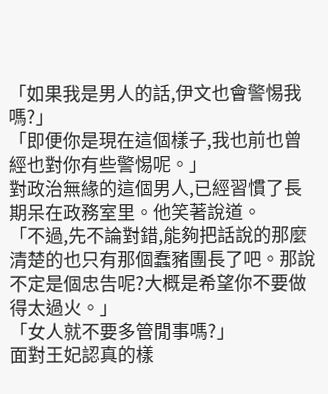「如果我是男人的話,伊文也會警惕我嗎?」
「即便你是現在這個樣子,我也前也曾經也對你有些警惕呢。」
對政治無緣的這個男人,已經習慣了長期呆在政務室里。他笑著說道。
「不過,先不論對錯,能夠把話說的那麼清楚的也只有那個蠢豬團長了吧。那說不定是個忠告呢?大概是希望你不要做得太過火。」
「女人就不要多管閒事嗎?」
面對王妃認真的樣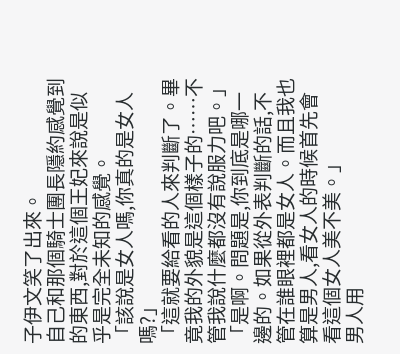子伊文笑了出來。
自己和那個騎士團長隱約感覺到的東西,對於這個王妃來說是似乎是完全未知的感覺。
「該說是女人嗎,你真的是女人嗎?」
「這就要給看的人來判斷了。畢竟我的外貌是這個樣子的……不管我說什麼都沒有說服力吧。」
「是啊。問題是,你到底是哪一邊的。如果從外表判斷的話,不管在誰眼裡都是女人。而且我也算是男人,看女人的時候首先會看這個女人美不美。」
男人用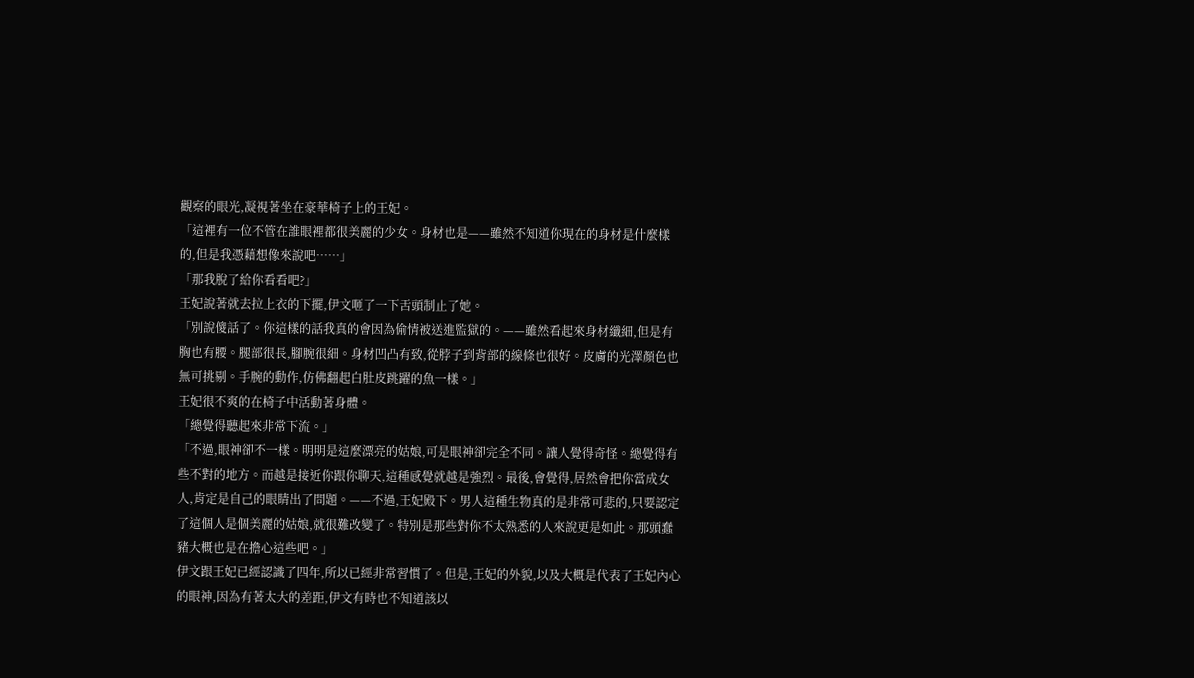觀察的眼光,凝視著坐在豪華椅子上的王妃。
「這裡有一位不管在誰眼裡都很美麗的少女。身材也是——雖然不知道你現在的身材是什麼樣的,但是我憑藉想像來說吧……」
「那我脫了給你看看吧?」
王妃說著就去拉上衣的下擺,伊文咂了一下舌頭制止了她。
「別說傻話了。你這樣的話我真的會因為偷情被送進監獄的。——雖然看起來身材纖細,但是有胸也有腰。腿部很長,腳腕很細。身材凹凸有致,從脖子到背部的線條也很好。皮膚的光澤顏色也無可挑剔。手腕的動作,仿佛翻起白肚皮跳躍的魚一樣。」
王妃很不爽的在椅子中活動著身體。
「總覺得聽起來非常下流。」
「不過,眼神卻不一樣。明明是這麼漂亮的姑娘,可是眼神卻完全不同。讓人覺得奇怪。總覺得有些不對的地方。而越是接近你跟你聊天,這種感覺就越是強烈。最後,會覺得,居然會把你當成女人,肯定是自己的眼睛出了問題。——不過,王妃殿下。男人這種生物真的是非常可悲的,只要認定了這個人是個美麗的姑娘,就很難改變了。特別是那些對你不太熟悉的人來說更是如此。那頭蠢豬大概也是在擔心這些吧。」
伊文跟王妃已經認識了四年,所以已經非常習慣了。但是,王妃的外貌,以及大概是代表了王妃內心的眼神,因為有著太大的差距,伊文有時也不知道該以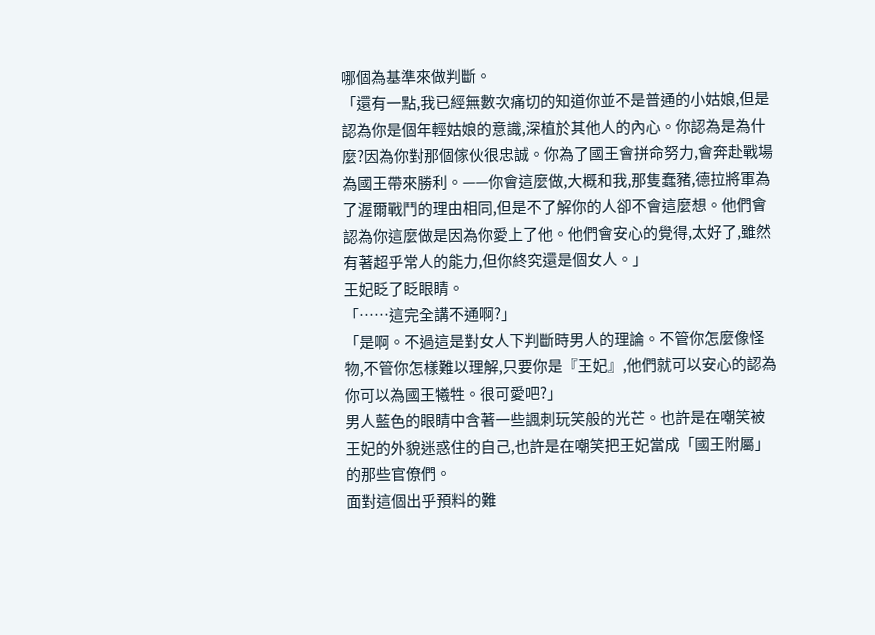哪個為基準來做判斷。
「還有一點,我已經無數次痛切的知道你並不是普通的小姑娘,但是認為你是個年輕姑娘的意識,深植於其他人的內心。你認為是為什麼?因為你對那個傢伙很忠誠。你為了國王會拼命努力,會奔赴戰場為國王帶來勝利。——你會這麼做,大概和我,那隻蠢豬,德拉將軍為了渥爾戰鬥的理由相同,但是不了解你的人卻不會這麼想。他們會認為你這麼做是因為你愛上了他。他們會安心的覺得,太好了,雖然有著超乎常人的能力,但你終究還是個女人。」
王妃眨了眨眼睛。
「……這完全講不通啊?」
「是啊。不過這是對女人下判斷時男人的理論。不管你怎麼像怪物,不管你怎樣難以理解,只要你是『王妃』,他們就可以安心的認為你可以為國王犧牲。很可愛吧?」
男人藍色的眼睛中含著一些諷刺玩笑般的光芒。也許是在嘲笑被王妃的外貌迷惑住的自己,也許是在嘲笑把王妃當成「國王附屬」的那些官僚們。
面對這個出乎預料的難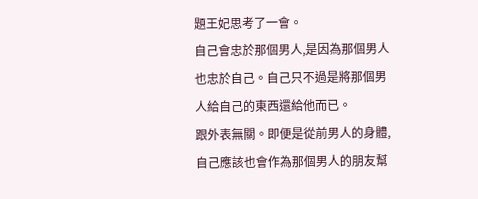題王妃思考了一會。
自己會忠於那個男人,是因為那個男人也忠於自己。自己只不過是將那個男人給自己的東西還給他而已。
跟外表無關。即便是從前男人的身體,自己應該也會作為那個男人的朋友幫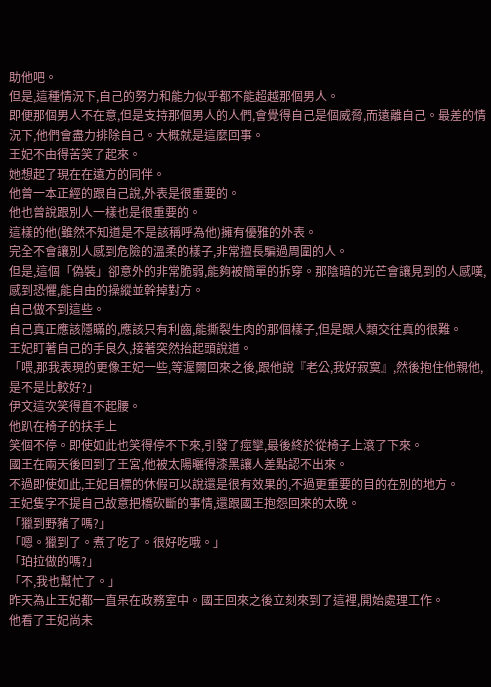助他吧。
但是,這種情況下,自己的努力和能力似乎都不能超越那個男人。
即便那個男人不在意,但是支持那個男人的人們,會覺得自己是個威脅,而遠離自己。最差的情況下,他們會盡力排除自己。大概就是這麼回事。
王妃不由得苦笑了起來。
她想起了現在在遠方的同伴。
他曾一本正經的跟自己說,外表是很重要的。
他也曾說跟別人一樣也是很重要的。
這樣的他(雖然不知道是不是該稱呼為他)擁有優雅的外表。
完全不會讓別人感到危險的溫柔的樣子,非常擅長騙過周圍的人。
但是,這個「偽裝」卻意外的非常脆弱,能夠被簡單的拆穿。那陰暗的光芒會讓見到的人感嘆,感到恐懼,能自由的操縱並幹掉對方。
自己做不到這些。
自己真正應該隱瞞的,應該只有利齒,能撕裂生肉的那個樣子,但是跟人類交往真的很難。
王妃盯著自己的手良久,接著突然抬起頭說道。
「喂,那我表現的更像王妃一些,等渥爾回來之後,跟他說『老公,我好寂寞』,然後抱住他親他,是不是比較好?」
伊文這次笑得直不起腰。
他趴在椅子的扶手上
笑個不停。即使如此也笑得停不下來,引發了痙攣,最後終於從椅子上滾了下來。
國王在兩天後回到了王宮,他被太陽曬得漆黑讓人差點認不出來。
不過即使如此,王妃目標的休假可以說還是很有效果的,不過更重要的目的在別的地方。
王妃隻字不提自己故意把橋砍斷的事情,還跟國王抱怨回來的太晚。
「獵到野豬了嗎?」
「嗯。獵到了。煮了吃了。很好吃哦。」
「珀拉做的嗎?」
「不,我也幫忙了。」
昨天為止王妃都一直呆在政務室中。國王回來之後立刻來到了這裡,開始處理工作。
他看了王妃尚未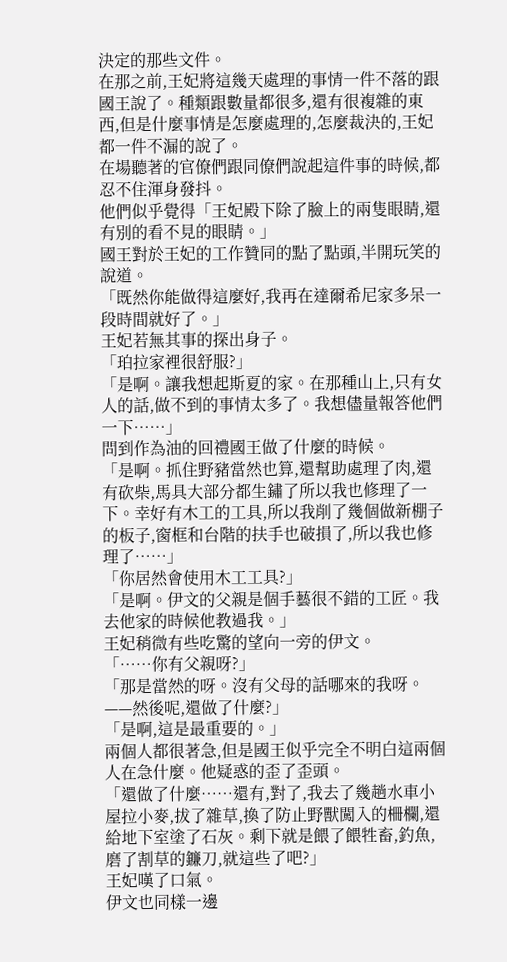決定的那些文件。
在那之前,王妃將這幾天處理的事情一件不落的跟國王說了。種類跟數量都很多,還有很複雜的東西,但是什麼事情是怎麼處理的,怎麼裁決的,王妃都一件不漏的說了。
在場聽著的官僚們跟同僚們說起這件事的時候,都忍不住渾身發抖。
他們似乎覺得「王妃殿下除了臉上的兩隻眼睛,還有別的看不見的眼睛。」
國王對於王妃的工作贊同的點了點頭,半開玩笑的說道。
「既然你能做得這麼好,我再在達爾希尼家多呆一段時間就好了。」
王妃若無其事的探出身子。
「珀拉家裡很舒服?」
「是啊。讓我想起斯夏的家。在那種山上,只有女人的話,做不到的事情太多了。我想儘量報答他們一下……」
問到作為油的回禮國王做了什麼的時候。
「是啊。抓住野豬當然也算,還幫助處理了肉,還有砍柴,馬具大部分都生鏽了所以我也修理了一下。幸好有木工的工具,所以我削了幾個做新棚子的板子,窗框和台階的扶手也破損了,所以我也修理了……」
「你居然會使用木工工具?」
「是啊。伊文的父親是個手藝很不錯的工匠。我去他家的時候他教過我。」
王妃稍微有些吃驚的望向一旁的伊文。
「……你有父親呀?」
「那是當然的呀。沒有父母的話哪來的我呀。——然後呢,還做了什麼?」
「是啊,這是最重要的。」
兩個人都很著急,但是國王似乎完全不明白這兩個人在急什麼。他疑惑的歪了歪頭。
「還做了什麼……還有,對了,我去了幾趟水車小屋拉小麥,拔了雜草,換了防止野獸闖入的柵欄,還給地下室塗了石灰。剩下就是餵了餵牲畜,釣魚,磨了割草的鐮刀,就這些了吧?」
王妃嘆了口氣。
伊文也同樣一邊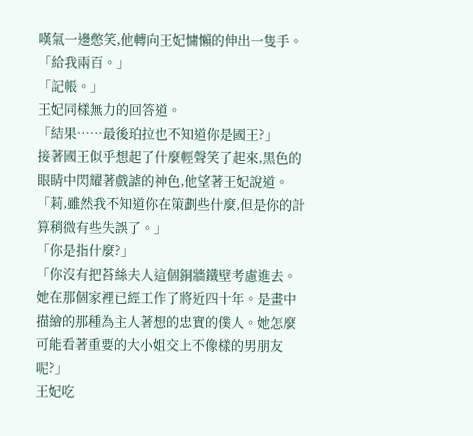嘆氣一邊憋笑,他轉向王妃慵懶的伸出一隻手。
「給我兩百。」
「記帳。」
王妃同樣無力的回答道。
「結果……最後珀拉也不知道你是國王?」
接著國王似乎想起了什麼輕聲笑了起來,黑色的眼睛中閃耀著戲謔的神色,他望著王妃說道。
「莉,雖然我不知道你在策劃些什麼,但是你的計算稍微有些失誤了。」
「你是指什麼?」
「你沒有把苔絲夫人這個銅牆鐵壁考慮進去。她在那個家裡已經工作了將近四十年。是畫中描繪的那種為主人著想的忠實的僕人。她怎麼可能看著重要的大小姐交上不像樣的男朋友呢?」
王妃吃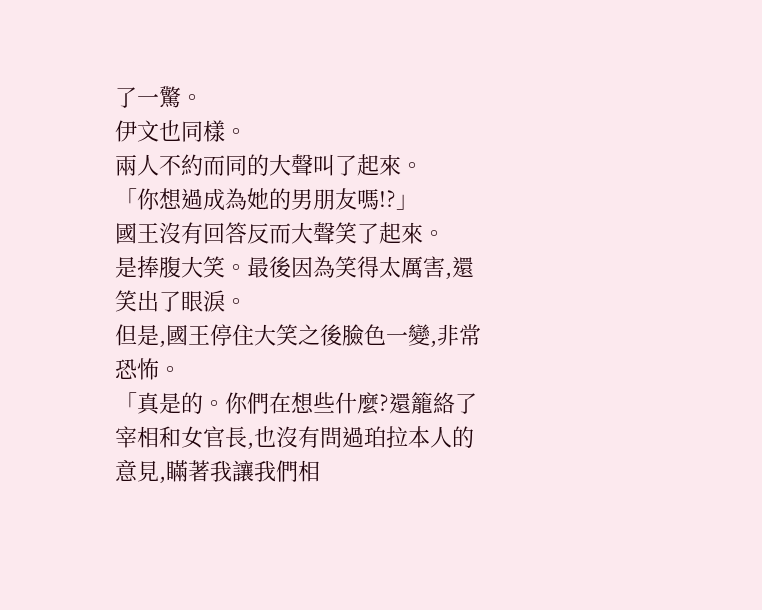了一驚。
伊文也同樣。
兩人不約而同的大聲叫了起來。
「你想過成為她的男朋友嗎!?」
國王沒有回答反而大聲笑了起來。
是捧腹大笑。最後因為笑得太厲害,還笑出了眼淚。
但是,國王停住大笑之後臉色一變,非常恐怖。
「真是的。你們在想些什麼?還籠絡了宰相和女官長,也沒有問過珀拉本人的意見,瞞著我讓我們相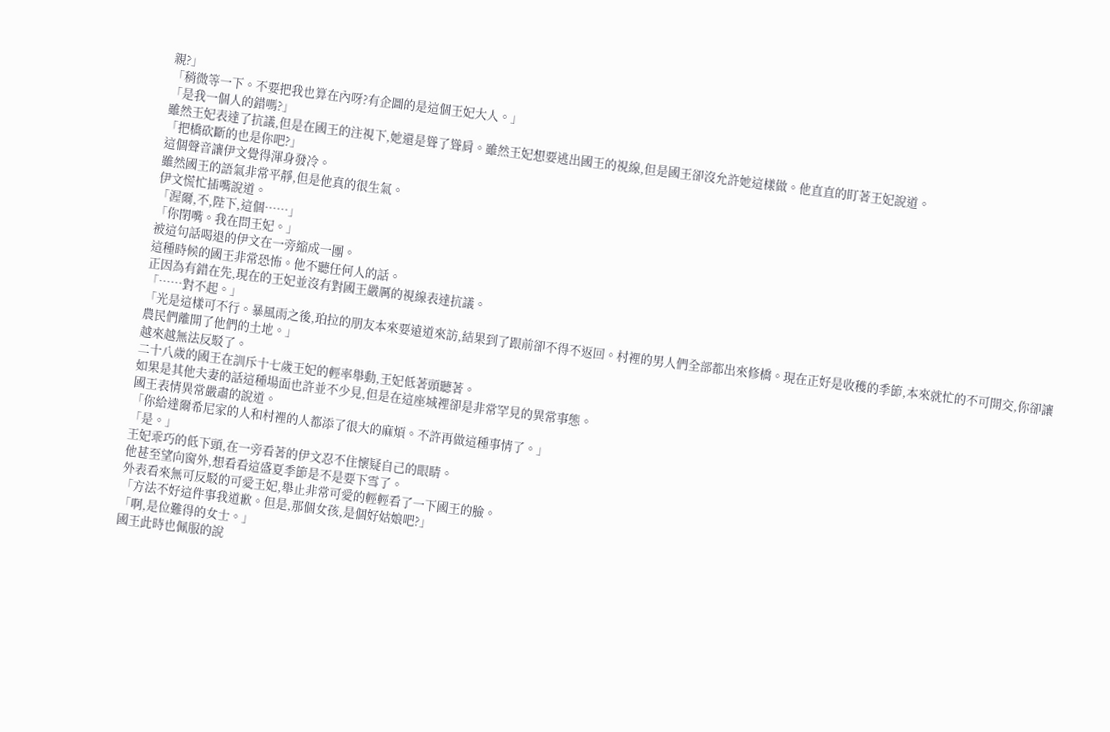親?」
「稍微等一下。不要把我也算在內呀?有企圖的是這個王妃大人。」
「是我一個人的錯嗎?」
雖然王妃表達了抗議,但是在國王的注視下,她還是聳了聳肩。雖然王妃想要逃出國王的視線,但是國王卻沒允許她這樣做。他直直的盯著王妃說道。
「把橋砍斷的也是你吧?」
這個聲音讓伊文覺得渾身發冷。
雖然國王的語氣非常平靜,但是他真的很生氣。
伊文慌忙插嘴說道。
「渥爾,不,陛下,這個……」
「你閉嘴。我在問王妃。」
被這句話喝退的伊文在一旁縮成一團。
這種時候的國王非常恐怖。他不聽任何人的話。
正因為有錯在先,現在的王妃並沒有對國王嚴厲的視線表達抗議。
「……對不起。」
「光是這樣可不行。暴風雨之後,珀拉的朋友本來要遠道來訪,結果到了跟前卻不得不返回。村裡的男人們全部都出來修橋。現在正好是收穫的季節,本來就忙的不可開交,你卻讓農民們離開了他們的土地。」
越來越無法反駁了。
二十八歲的國王在訓斥十七歲王妃的輕率舉動,王妃低著頭聽著。
如果是其他夫妻的話這種場面也許並不少見,但是在這座城裡卻是非常罕見的異常事態。
國王表情異常嚴肅的說道。
「你給達爾希尼家的人和村裡的人都添了很大的麻煩。不許再做這種事情了。」
「是。」
王妃乖巧的低下頭,在一旁看著的伊文忍不住懷疑自己的眼睛。
他甚至望向窗外,想看看這盛夏季節是不是要下雪了。
外表看來無可反駁的可愛王妃,舉止非常可愛的輕輕看了一下國王的臉。
「方法不好這件事我道歉。但是,那個女孩,是個好姑娘吧?」
「啊,是位難得的女士。」
國王此時也佩服的說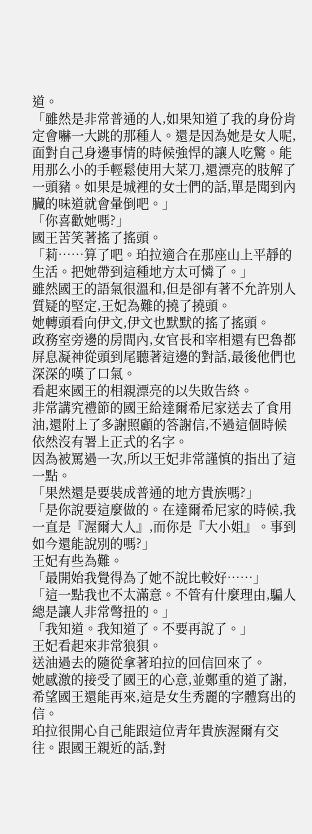道。
「雖然是非常普通的人,如果知道了我的身份肯定會嚇一大跳的那種人。還是因為她是女人呢,面對自己身邊事情的時候強悍的讓人吃驚。能用那么小的手輕鬆使用大菜刀,還漂亮的肢解了一頭豬。如果是城裡的女士們的話,單是聞到內臟的味道就會暈倒吧。」
「你喜歡她嗎?」
國王苦笑著搖了搖頭。
「莉……算了吧。珀拉適合在那座山上平靜的生活。把她帶到這種地方太可憐了。」
雖然國王的語氣很溫和,但是卻有著不允許別人質疑的堅定,王妃為難的撓了撓頭。
她轉頭看向伊文,伊文也默默的搖了搖頭。
政務室旁邊的房間內,女官長和宰相還有巴魯都屏息凝神從頭到尾聽著這邊的對話,最後他們也深深的嘆了口氣。
看起來國王的相親漂亮的以失敗告終。
非常講究禮節的國王給達爾希尼家送去了食用油,還附上了多謝照顧的答謝信,不過這個時候依然沒有署上正式的名字。
因為被罵過一次,所以王妃非常謹慎的指出了這一點。
「果然還是要裝成普通的地方貴族嗎?」
「是你說要這麼做的。在達爾希尼家的時候,我一直是『渥爾大人』,而你是『大小姐』。事到如今還能說別的嗎?」
王妃有些為難。
「最開始我覺得為了她不說比較好……」
「這一點我也不太滿意。不管有什麼理由,騙人總是讓人非常彆扭的。」
「我知道。我知道了。不要再說了。」
王妃看起來非常狼狽。
送油過去的隨從拿著珀拉的回信回來了。
她感激的接受了國王的心意,並鄭重的道了謝,希望國王還能再來,這是女生秀麗的字體寫出的信。
珀拉很開心自己能跟這位青年貴族渥爾有交往。跟國王親近的話,對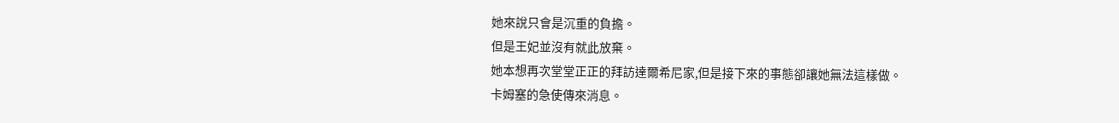她來說只會是沉重的負擔。
但是王妃並沒有就此放棄。
她本想再次堂堂正正的拜訪達爾希尼家,但是接下來的事態卻讓她無法這樣做。
卡姆塞的急使傳來消息。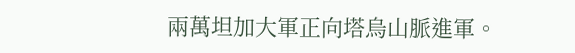兩萬坦加大軍正向塔烏山脈進軍。